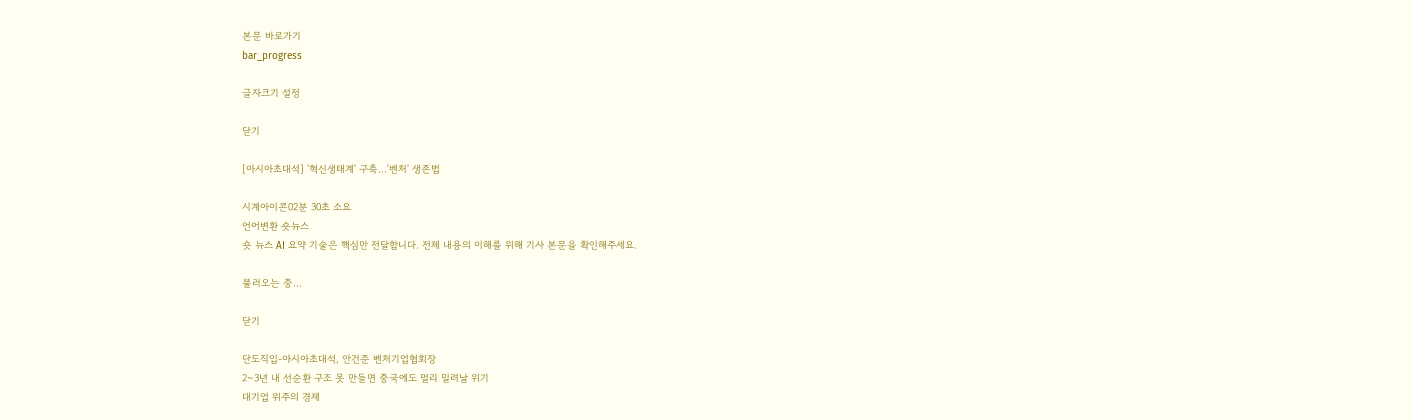본문 바로가기
bar_progress

글자크기 설정

닫기

[아시아초대석] '혁신생태계' 구축…'벤처' 생존법

시계아이콘02분 30초 소요
언어변환 숏뉴스
숏 뉴스 AI 요약 기술은 핵심만 전달합니다. 전체 내용의 이해를 위해 기사 본문을 확인해주세요.

불러오는 중...

닫기

단도직입-아시아초대석, 안건준 벤처기업협회장
2~3년 내 선순환 구조 못 만들면 중국에도 멀리 밀려날 위기
대기업 위주의 경제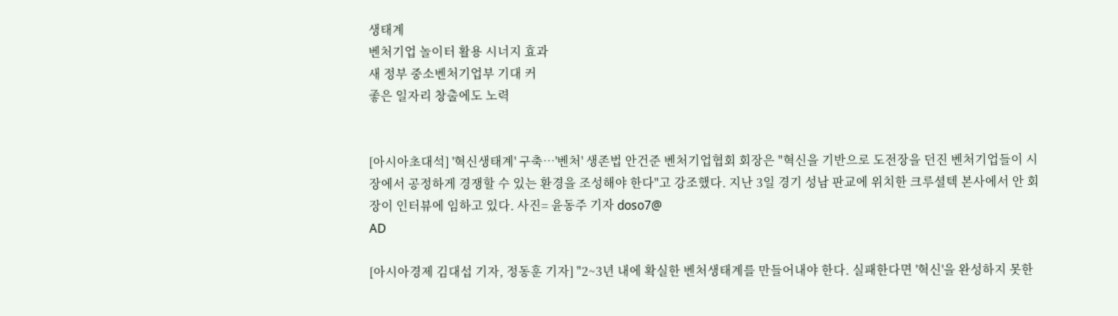생태계
벤처기업 놀이터 활용 시너지 효과
새 정부 중소벤처기업부 기대 커
좋은 일자리 창출에도 노력


[아시아초대석] '혁신생태계' 구축…'벤처' 생존법 안건준 벤처기업협회 회장은 "혁신을 기반으로 도전장을 던진 벤처기업들이 시장에서 공정하게 경쟁할 수 있는 환경을 조성해야 한다"고 강조했다. 지난 3일 경기 성남 판교에 위치한 크루셜텍 본사에서 안 회장이 인터뷰에 임하고 있다. 사진= 윤동주 기자 doso7@
AD

[아시아경제 김대섭 기자, 정동훈 기자] "2~3년 내에 확실한 벤처생태계를 만들어내야 한다. 실패한다면 '혁신'을 완성하지 못한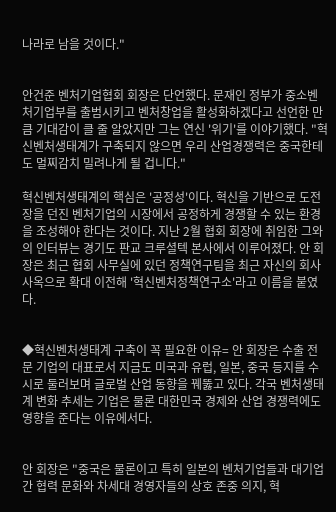나라로 남을 것이다."


안건준 벤처기업협회 회장은 단언했다. 문재인 정부가 중소벤처기업부를 출범시키고 벤처창업을 활성화하겠다고 선언한 만큼 기대감이 클 줄 알았지만 그는 연신 '위기'를 이야기했다. "혁신벤처생태계가 구축되지 않으면 우리 산업경쟁력은 중국한테도 멀찌감치 밀려나게 될 겁니다."

혁신벤처생태계의 핵심은 '공정성'이다. 혁신을 기반으로 도전장을 던진 벤처기업의 시장에서 공정하게 경쟁할 수 있는 환경을 조성해야 한다는 것이다. 지난 2월 협회 회장에 취임한 그와의 인터뷰는 경기도 판교 크루셜텍 본사에서 이루어졌다. 안 회장은 최근 협회 사무실에 있던 정책연구팀을 최근 자신의 회사 사옥으로 확대 이전해 '혁신벤처정책연구소'라고 이름을 붙였다.


◆혁신벤처생태계 구축이 꼭 필요한 이유= 안 회장은 수출 전문 기업의 대표로서 지금도 미국과 유럽, 일본, 중국 등지를 수시로 둘러보며 글로벌 산업 동향을 꿰뚫고 있다. 각국 벤처생태계 변화 추세는 기업은 물론 대한민국 경제와 산업 경쟁력에도 영향을 준다는 이유에서다.


안 회장은 "중국은 물론이고 특히 일본의 벤처기업들과 대기업 간 협력 문화와 차세대 경영자들의 상호 존중 의지, 혁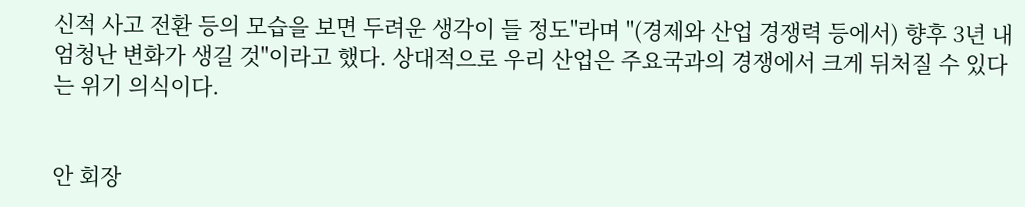신적 사고 전환 등의 모습을 보면 두려운 생각이 들 정도"라며 "(경제와 산업 경쟁력 등에서) 향후 3년 내 엄청난 변화가 생길 것"이라고 했다. 상대적으로 우리 산업은 주요국과의 경쟁에서 크게 뒤처질 수 있다는 위기 의식이다.


안 회장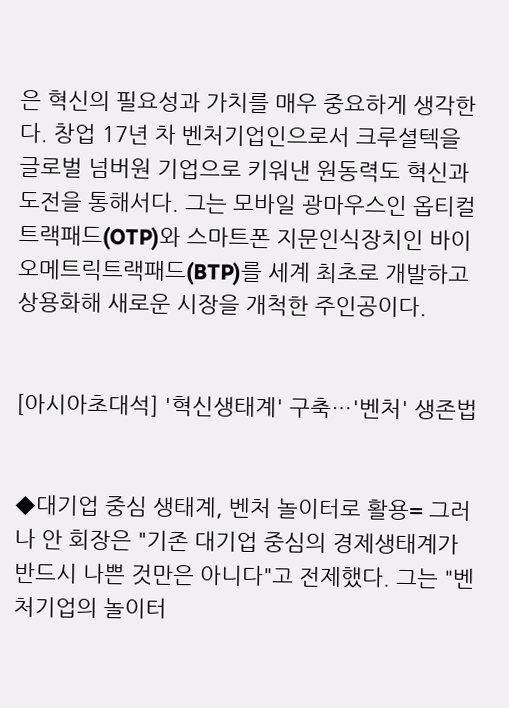은 혁신의 필요성과 가치를 매우 중요하게 생각한다. 창업 17년 차 벤처기업인으로서 크루셜텍을 글로벌 넘버원 기업으로 키워낸 원동력도 혁신과 도전을 통해서다. 그는 모바일 광마우스인 옵티컬트랙패드(OTP)와 스마트폰 지문인식장치인 바이오메트릭트랙패드(BTP)를 세계 최초로 개발하고 상용화해 새로운 시장을 개척한 주인공이다.


[아시아초대석] '혁신생태계' 구축…'벤처' 생존법


◆대기업 중심 생태계, 벤처 놀이터로 활용= 그러나 안 회장은 "기존 대기업 중심의 경제생태계가 반드시 나쁜 것만은 아니다"고 전제했다. 그는 "벤처기업의 놀이터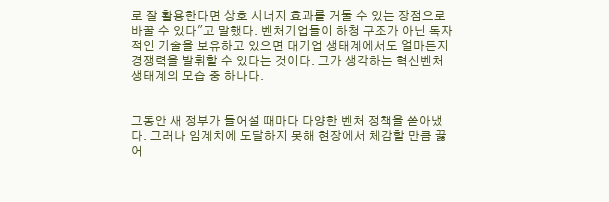로 잘 활용한다면 상호 시너지 효과를 거둘 수 있는 장점으로 바꿀 수 있다"고 말했다. 벤처기업들이 하청 구조가 아닌 독자적인 기술을 보유하고 있으면 대기업 생태계에서도 얼마든지 경쟁력을 발휘할 수 있다는 것이다. 그가 생각하는 혁신벤처생태계의 모습 중 하나다.


그동안 새 정부가 들어설 때마다 다양한 벤처 정책을 쏟아냈다. 그러나 임계치에 도달하지 못해 현장에서 체감할 만큼 끓어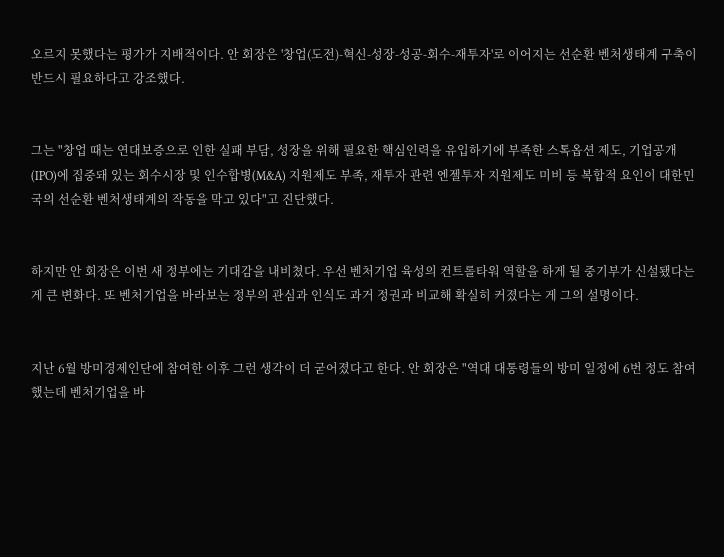오르지 못했다는 평가가 지배적이다. 안 회장은 '창업(도전)-혁신-성장-성공-회수-재투자'로 이어지는 선순환 벤처생태계 구축이 반드시 필요하다고 강조했다.


그는 "창업 때는 연대보증으로 인한 실패 부담, 성장을 위해 필요한 핵심인력을 유입하기에 부족한 스톡옵션 제도, 기업공개(IPO)에 집중돼 있는 회수시장 및 인수합병(M&A) 지원제도 부족, 재투자 관련 엔젤투자 지원제도 미비 등 복합적 요인이 대한민국의 선순환 벤처생태계의 작동을 막고 있다"고 진단했다.


하지만 안 회장은 이번 새 정부에는 기대감을 내비쳤다. 우선 벤처기업 육성의 컨트롤타워 역할을 하게 될 중기부가 신설됐다는 게 큰 변화다. 또 벤처기업을 바라보는 정부의 관심과 인식도 과거 정권과 비교해 확실히 커졌다는 게 그의 설명이다.


지난 6월 방미경제인단에 참여한 이후 그런 생각이 더 굳어졌다고 한다. 안 회장은 "역대 대통령들의 방미 일정에 6번 정도 참여했는데 벤처기업을 바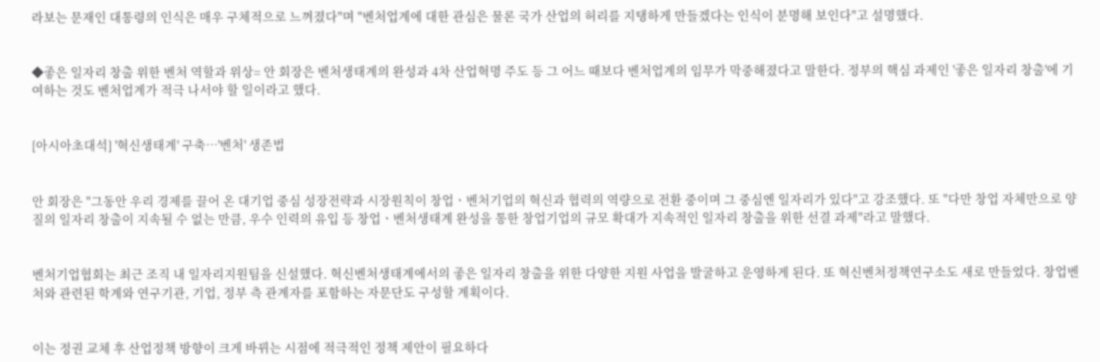라보는 문재인 대통령의 인식은 매우 구체적으로 느껴졌다"며 "벤처업계에 대한 관심은 물론 국가 산업의 허리를 지탱하게 만들겠다는 인식이 분명해 보인다"고 설명했다.


◆좋은 일자리 창출 위한 벤처 역할과 위상= 안 회장은 벤처생태계의 완성과 4차 산업혁명 주도 등 그 어느 때보다 벤처업계의 임무가 막중해졌다고 말한다. 정부의 핵심 과제인 '좋은 일자리 창출'에 기여하는 것도 벤처업계가 적극 나서야 할 일이라고 했다.


[아시아초대석] '혁신생태계' 구축…'벤처' 생존법


안 회장은 "그동안 우리 경제를 끌어 온 대기업 중심 성장전략과 시장원칙이 창업ㆍ벤처기업의 혁신과 협력의 역량으로 전환 중이며 그 중심엔 일자리가 있다"고 강조했다. 또 "다만 창업 자체만으로 양질의 일자리 창출이 지속될 수 없는 만큼, 우수 인력의 유입 등 창업ㆍ벤처생태계 완성을 통한 창업기업의 규모 확대가 지속적인 일자리 창출을 위한 선결 과제"라고 말했다.


벤처기업협회는 최근 조직 내 일자리지원팀을 신설했다. 혁신벤처생태계에서의 좋은 일자리 창출을 위한 다양한 지원 사업을 발굴하고 운영하게 된다. 또 혁신벤처정책연구소도 새로 만들었다. 창업벤처와 관련된 학계와 연구기관, 기업, 정부 측 관계자를 포함하는 자문단도 구성할 계획이다.


이는 정권 교체 후 산업정책 방향이 크게 바뀌는 시점에 적극적인 정책 제안이 필요하다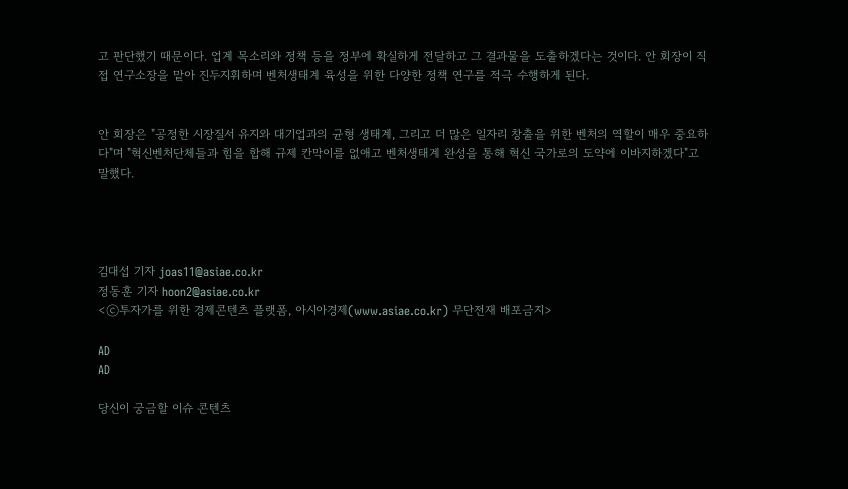고 판단했기 때문이다. 업계 목소리와 정책 등을 정부에 확실하게 전달하고 그 결과물을 도출하겠다는 것이다. 안 회장이 직접 연구소장을 맡아 진두지휘하며 벤처생태계 육성을 위한 다양한 정책 연구를 적극 수행하게 된다.


안 회장은 "공정한 시장질서 유지와 대기업과의 균형 생태계, 그리고 더 많은 일자리 창출을 위한 벤처의 역할이 매우 중요하다"며 "혁신벤처단체들과 힘을 합해 규제 칸막이를 없애고 벤처생태계 완성을 통해 혁신 국가로의 도약에 이바지하겠다"고 말했다.




김대섭 기자 joas11@asiae.co.kr
정동훈 기자 hoon2@asiae.co.kr
<ⓒ투자가를 위한 경제콘텐츠 플랫폼, 아시아경제(www.asiae.co.kr) 무단전재 배포금지>

AD
AD

당신이 궁금할 이슈 콘텐츠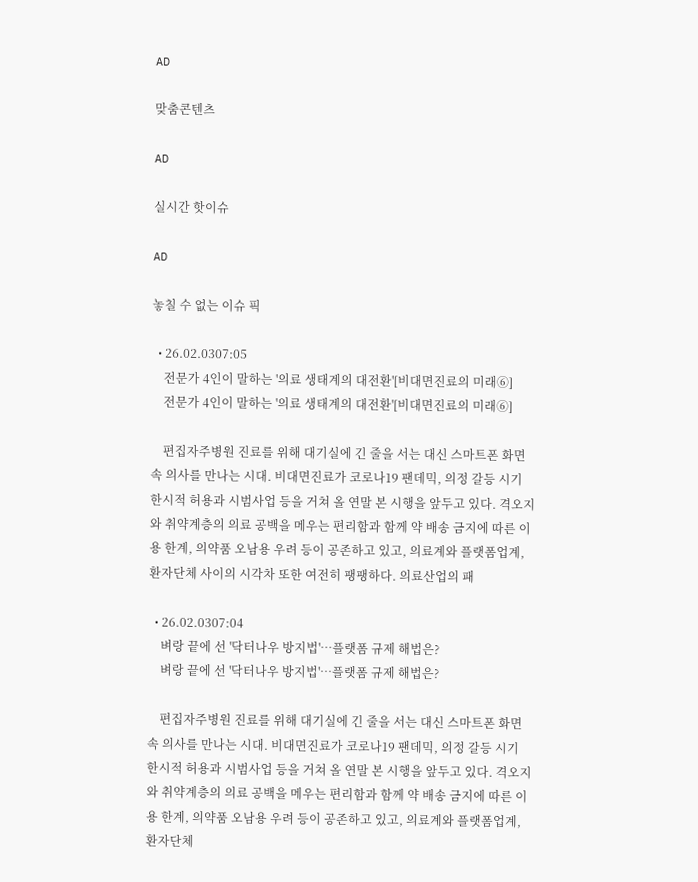AD

맞춤콘텐츠

AD

실시간 핫이슈

AD

놓칠 수 없는 이슈 픽

  • 26.02.0307:05
    전문가 4인이 말하는 '의료 생태계의 대전환'[비대면진료의 미래⑥]
    전문가 4인이 말하는 '의료 생태계의 대전환'[비대면진료의 미래⑥]

    편집자주병원 진료를 위해 대기실에 긴 줄을 서는 대신 스마트폰 화면 속 의사를 만나는 시대. 비대면진료가 코로나19 팬데믹, 의정 갈등 시기 한시적 허용과 시범사업 등을 거쳐 올 연말 본 시행을 앞두고 있다. 격오지와 취약계층의 의료 공백을 메우는 편리함과 함께 약 배송 금지에 따른 이용 한계, 의약품 오남용 우려 등이 공존하고 있고, 의료계와 플랫폼업계, 환자단체 사이의 시각차 또한 여전히 팽팽하다. 의료산업의 패

  • 26.02.0307:04
    벼랑 끝에 선 '닥터나우 방지법'…플랫폼 규제 해법은?
    벼랑 끝에 선 '닥터나우 방지법'…플랫폼 규제 해법은?

    편집자주병원 진료를 위해 대기실에 긴 줄을 서는 대신 스마트폰 화면 속 의사를 만나는 시대. 비대면진료가 코로나19 팬데믹, 의정 갈등 시기 한시적 허용과 시범사업 등을 거쳐 올 연말 본 시행을 앞두고 있다. 격오지와 취약계층의 의료 공백을 메우는 편리함과 함께 약 배송 금지에 따른 이용 한계, 의약품 오남용 우려 등이 공존하고 있고, 의료계와 플랫폼업계, 환자단체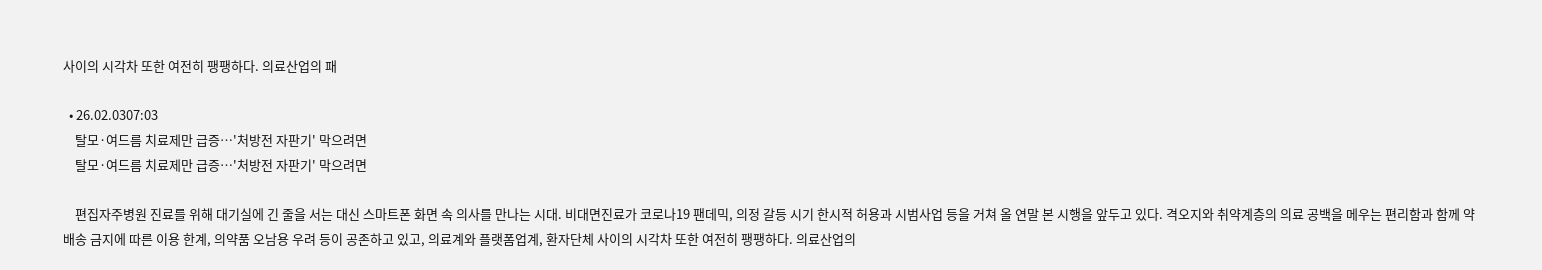사이의 시각차 또한 여전히 팽팽하다. 의료산업의 패

  • 26.02.0307:03
    탈모·여드름 치료제만 급증…'처방전 자판기' 막으려면
    탈모·여드름 치료제만 급증…'처방전 자판기' 막으려면

    편집자주병원 진료를 위해 대기실에 긴 줄을 서는 대신 스마트폰 화면 속 의사를 만나는 시대. 비대면진료가 코로나19 팬데믹, 의정 갈등 시기 한시적 허용과 시범사업 등을 거쳐 올 연말 본 시행을 앞두고 있다. 격오지와 취약계층의 의료 공백을 메우는 편리함과 함께 약 배송 금지에 따른 이용 한계, 의약품 오남용 우려 등이 공존하고 있고, 의료계와 플랫폼업계, 환자단체 사이의 시각차 또한 여전히 팽팽하다. 의료산업의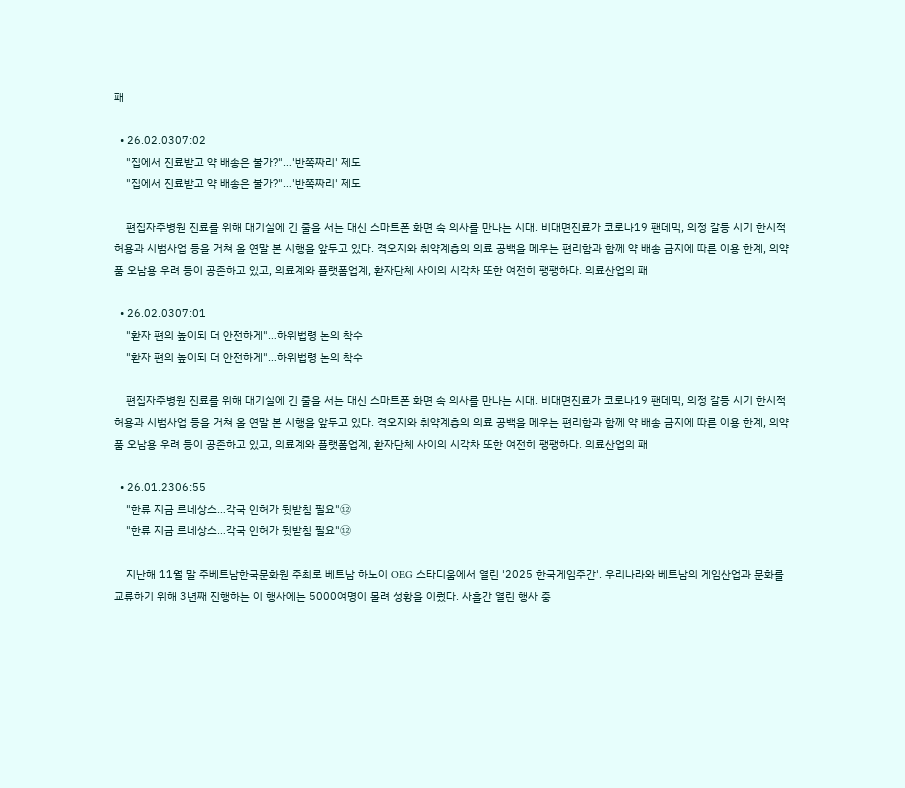패

  • 26.02.0307:02
    "집에서 진료받고 약 배송은 불가?"…'반쪽짜리' 제도
    "집에서 진료받고 약 배송은 불가?"…'반쪽짜리' 제도

    편집자주병원 진료를 위해 대기실에 긴 줄을 서는 대신 스마트폰 화면 속 의사를 만나는 시대. 비대면진료가 코로나19 팬데믹, 의정 갈등 시기 한시적 허용과 시범사업 등을 거쳐 올 연말 본 시행을 앞두고 있다. 격오지와 취약계층의 의료 공백을 메우는 편리함과 함께 약 배송 금지에 따른 이용 한계, 의약품 오남용 우려 등이 공존하고 있고, 의료계와 플랫폼업계, 환자단체 사이의 시각차 또한 여전히 팽팽하다. 의료산업의 패

  • 26.02.0307:01
    "환자 편의 높이되 더 안전하게"…하위법령 논의 착수
    "환자 편의 높이되 더 안전하게"…하위법령 논의 착수

    편집자주병원 진료를 위해 대기실에 긴 줄을 서는 대신 스마트폰 화면 속 의사를 만나는 시대. 비대면진료가 코로나19 팬데믹, 의정 갈등 시기 한시적 허용과 시범사업 등을 거쳐 올 연말 본 시행을 앞두고 있다. 격오지와 취약계층의 의료 공백을 메우는 편리함과 함께 약 배송 금지에 따른 이용 한계, 의약품 오남용 우려 등이 공존하고 있고, 의료계와 플랫폼업계, 환자단체 사이의 시각차 또한 여전히 팽팽하다. 의료산업의 패

  • 26.01.2306:55
    "한류 지금 르네상스…각국 인허가 뒷받침 필요"⑫
    "한류 지금 르네상스…각국 인허가 뒷받침 필요"⑫

    지난해 11월 말 주베트남한국문화원 주최로 베트남 하노이 OEG 스타디움에서 열린 '2025 한국게임주간'. 우리나라와 베트남의 게임산업과 문화를 교류하기 위해 3년째 진행하는 이 행사에는 5000여명이 몰려 성황을 이뤘다. 사흘간 열린 행사 중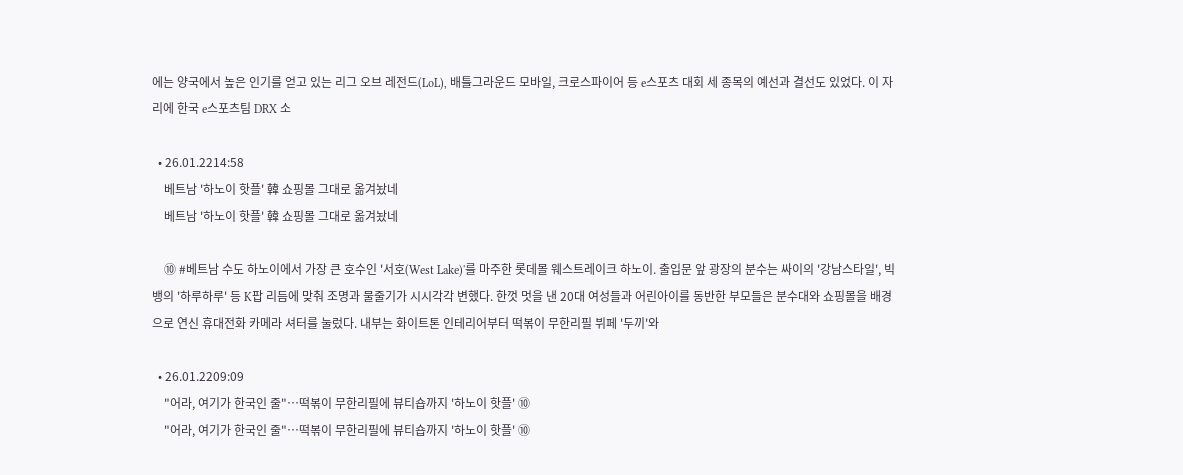에는 양국에서 높은 인기를 얻고 있는 리그 오브 레전드(LoL), 배틀그라운드 모바일, 크로스파이어 등 e스포츠 대회 세 종목의 예선과 결선도 있었다. 이 자리에 한국 e스포츠팀 DRX 소

  • 26.01.2214:58
    베트남 '하노이 핫플' 韓 쇼핑몰 그대로 옮겨놨네
    베트남 '하노이 핫플' 韓 쇼핑몰 그대로 옮겨놨네

    ⑩ #베트남 수도 하노이에서 가장 큰 호수인 '서호(West Lake)'를 마주한 롯데몰 웨스트레이크 하노이. 출입문 앞 광장의 분수는 싸이의 '강남스타일', 빅뱅의 '하루하루' 등 K팝 리듬에 맞춰 조명과 물줄기가 시시각각 변했다. 한껏 멋을 낸 20대 여성들과 어린아이를 동반한 부모들은 분수대와 쇼핑몰을 배경으로 연신 휴대전화 카메라 셔터를 눌렀다. 내부는 화이트톤 인테리어부터 떡볶이 무한리필 뷔페 '두끼'와

  • 26.01.2209:09
    "어라, 여기가 한국인 줄"…떡볶이 무한리필에 뷰티숍까지 '하노이 핫플' ⑩
    "어라, 여기가 한국인 줄"…떡볶이 무한리필에 뷰티숍까지 '하노이 핫플' ⑩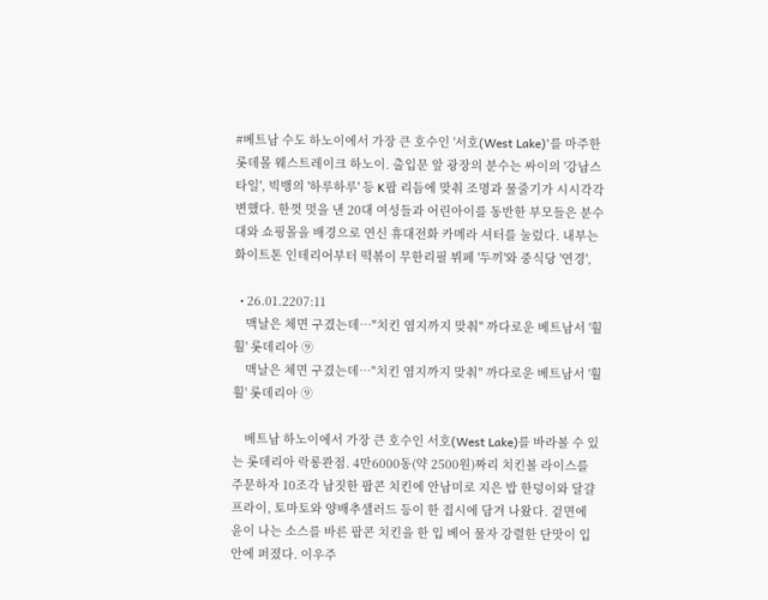#베트남 수도 하노이에서 가장 큰 호수인 '서호(West Lake)'를 마주한 롯데몰 웨스트레이크 하노이. 출입문 앞 광장의 분수는 싸이의 '강남스타일', 빅뱅의 '하루하루' 등 K팝 리듬에 맞춰 조명과 물줄기가 시시각각 변했다. 한껏 멋을 낸 20대 여성들과 어린아이를 동반한 부모들은 분수대와 쇼핑몰을 배경으로 연신 휴대전화 카메라 셔터를 눌렀다. 내부는 화이트톤 인테리어부터 떡볶이 무한리필 뷔페 '두끼'와 중식당 '연경',

  • 26.01.2207:11
    맥날은 체면 구겼는데…"치킨 염지까지 맞춰" 까다로운 베트남서 '훨훨' 롯데리아 ⑨
    맥날은 체면 구겼는데…"치킨 염지까지 맞춰" 까다로운 베트남서 '훨훨' 롯데리아 ⑨

    베트남 하노이에서 가장 큰 호수인 서호(West Lake)를 바라볼 수 있는 롯데리아 락롱콴점. 4만6000동(약 2500원)짜리 치킨볼 라이스를 주문하자 10조각 남짓한 팝콘 치킨에 안남미로 지은 밥 한덩이와 달걀 프라이, 토마토와 양배추샐러드 등이 한 접시에 담겨 나왔다. 겉면에 윤이 나는 소스를 바른 팝콘 치킨을 한 입 베어 물자 강렬한 단맛이 입안에 퍼졌다. 이우주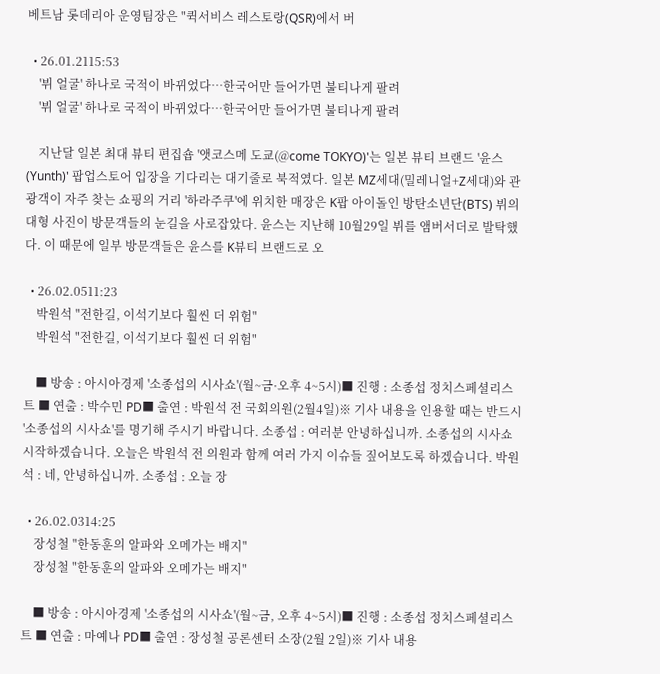베트남 롯데리아 운영팀장은 "퀵서비스 레스토랑(QSR)에서 버

  • 26.01.2115:53
    '뷔 얼굴' 하나로 국적이 바뀌었다…한국어만 들어가면 불티나게 팔려
    '뷔 얼굴' 하나로 국적이 바뀌었다…한국어만 들어가면 불티나게 팔려

    지난달 일본 최대 뷰티 편집숍 '앳코스메 도쿄(@come TOKYO)'는 일본 뷰티 브랜드 '윤스(Yunth)' 팝업스토어 입장을 기다리는 대기줄로 북적였다. 일본 MZ세대(밀레니얼+Z세대)와 관광객이 자주 찾는 쇼핑의 거리 '하라주쿠'에 위치한 매장은 K팝 아이돌인 방탄소년단(BTS) 뷔의 대형 사진이 방문객들의 눈길을 사로잡았다. 윤스는 지난해 10월29일 뷔를 앰버서더로 발탁했다. 이 때문에 일부 방문객들은 윤스를 K뷰티 브랜드로 오

  • 26.02.0511:23
    박원석 "전한길, 이석기보다 훨씬 더 위험"
    박원석 "전한길, 이석기보다 훨씬 더 위험"

    ■ 방송 : 아시아경제 '소종섭의 시사쇼'(월~금·오후 4~5시)■ 진행 : 소종섭 정치스페셜리스트 ■ 연출 : 박수민 PD■ 출연 : 박원석 전 국회의원(2월4일)※ 기사 내용을 인용할 때는 반드시 '소종섭의 시사쇼'를 명기해 주시기 바랍니다. 소종섭 : 여러분 안녕하십니까. 소종섭의 시사쇼 시작하겠습니다. 오늘은 박원석 전 의원과 함께 여러 가지 이슈들 짚어보도록 하겠습니다. 박원석 : 네, 안녕하십니까. 소종섭 : 오늘 장

  • 26.02.0314:25
    장성철 "한동훈의 알파와 오메가는 배지"
    장성철 "한동훈의 알파와 오메가는 배지"

    ■ 방송 : 아시아경제 '소종섭의 시사쇼'(월~금, 오후 4~5시)■ 진행 : 소종섭 정치스페셜리스트 ■ 연출 : 마예나 PD■ 출연 : 장성철 공론센터 소장(2월 2일)※ 기사 내용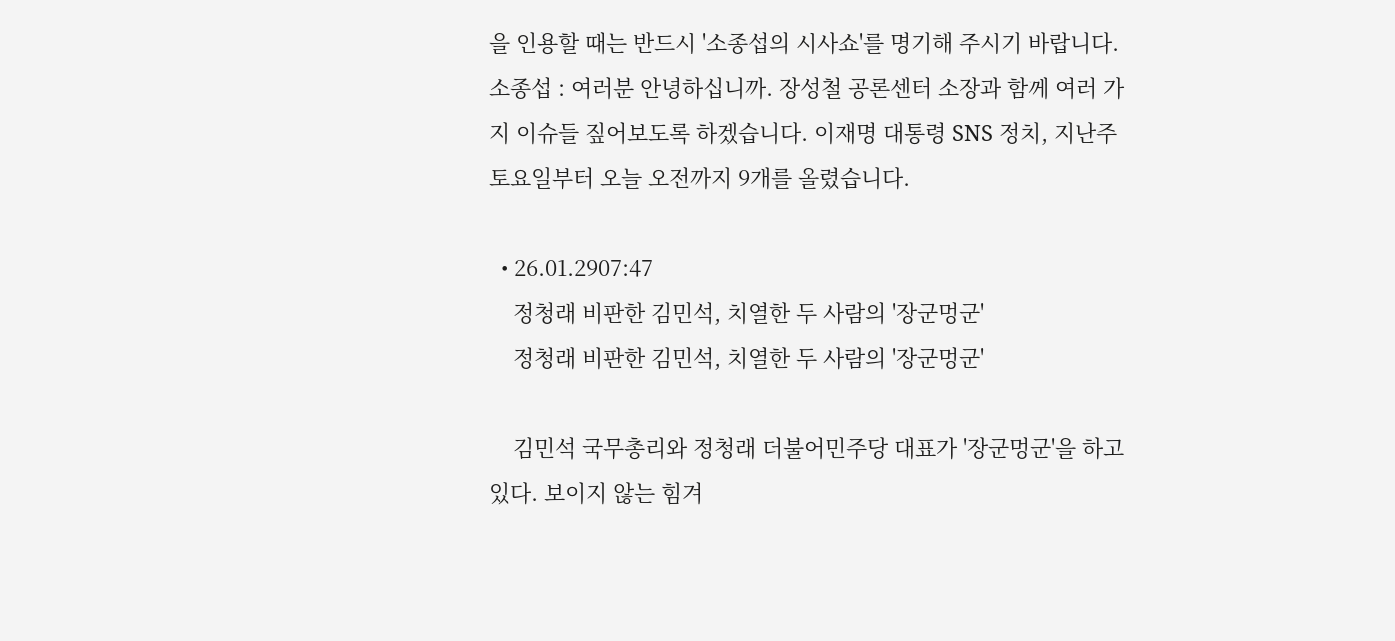을 인용할 때는 반드시 '소종섭의 시사쇼'를 명기해 주시기 바랍니다. 소종섭 : 여러분 안녕하십니까. 장성철 공론센터 소장과 함께 여러 가지 이슈들 짚어보도록 하겠습니다. 이재명 대통령 SNS 정치, 지난주 토요일부터 오늘 오전까지 9개를 올렸습니다.

  • 26.01.2907:47
    정청래 비판한 김민석, 치열한 두 사람의 '장군멍군'
    정청래 비판한 김민석, 치열한 두 사람의 '장군멍군'

    김민석 국무총리와 정청래 더불어민주당 대표가 '장군멍군'을 하고 있다. 보이지 않는 힘겨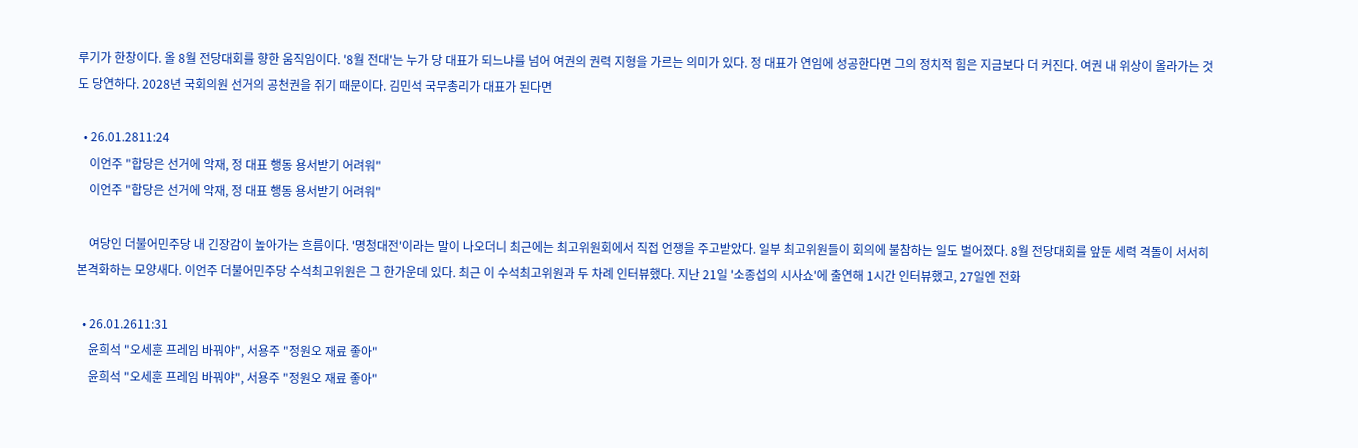루기가 한창이다. 올 8월 전당대회를 향한 움직임이다. '8월 전대'는 누가 당 대표가 되느냐를 넘어 여권의 권력 지형을 가르는 의미가 있다. 정 대표가 연임에 성공한다면 그의 정치적 힘은 지금보다 더 커진다. 여권 내 위상이 올라가는 것도 당연하다. 2028년 국회의원 선거의 공천권을 쥐기 때문이다. 김민석 국무총리가 대표가 된다면

  • 26.01.2811:24
    이언주 "합당은 선거에 악재, 정 대표 행동 용서받기 어려워"
    이언주 "합당은 선거에 악재, 정 대표 행동 용서받기 어려워"

    여당인 더불어민주당 내 긴장감이 높아가는 흐름이다. '명청대전'이라는 말이 나오더니 최근에는 최고위원회에서 직접 언쟁을 주고받았다. 일부 최고위원들이 회의에 불참하는 일도 벌어졌다. 8월 전당대회를 앞둔 세력 격돌이 서서히 본격화하는 모양새다. 이언주 더불어민주당 수석최고위원은 그 한가운데 있다. 최근 이 수석최고위원과 두 차례 인터뷰했다. 지난 21일 '소종섭의 시사쇼'에 출연해 1시간 인터뷰했고, 27일엔 전화

  • 26.01.2611:31
    윤희석 "오세훈 프레임 바꿔야", 서용주 "정원오 재료 좋아"
    윤희석 "오세훈 프레임 바꿔야", 서용주 "정원오 재료 좋아"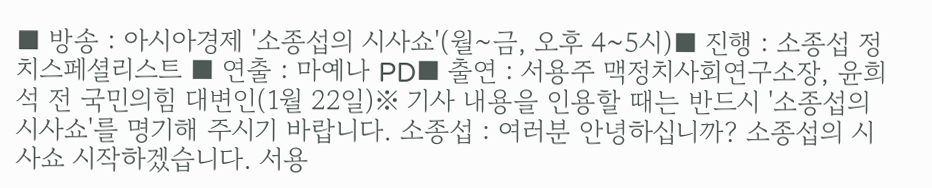■ 방송 : 아시아경제 '소종섭의 시사쇼'(월~금, 오후 4~5시)■ 진행 : 소종섭 정치스페셜리스트 ■ 연출 : 마예나 PD■ 출연 : 서용주 맥정치사회연구소장, 윤희석 전 국민의힘 대변인(1월 22일)※ 기사 내용을 인용할 때는 반드시 '소종섭의 시사쇼'를 명기해 주시기 바랍니다. 소종섭 : 여러분 안녕하십니까? 소종섭의 시사쇼 시작하겠습니다. 서용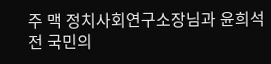주 맥 정치사회연구소장님과 윤희석 전 국민의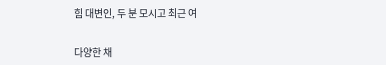힘 대변인, 두 분 모시고 최근 여


다양한 채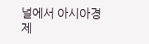널에서 아시아경제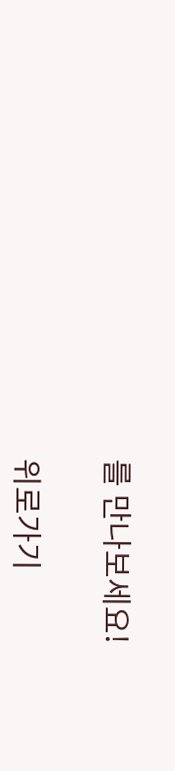를 만나보세요!

위로가기